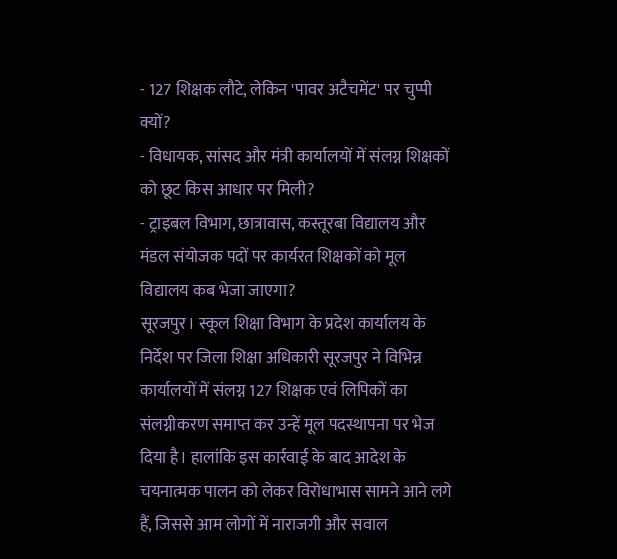- 127 शिक्षक लौटे, लेकिन 'पावर अटैचमेंट' पर चुप्पी क्यों?
- विधायक, सांसद और मंत्री कार्यालयों में संलग्न शिक्षकों को छूट किस आधार पर मिली?
- ट्राइबल विभाग, छात्रावास, कस्तूरबा विद्यालय और मंडल संयोजक पदों पर कार्यरत शिक्षकों को मूल विद्यालय कब भेजा जाएगा?
सूरजपुर। स्कूल शिक्षा विभाग के प्रदेश कार्यालय के निर्देश पर जिला शिक्षा अधिकारी सूरजपुर ने विभिन्न कार्यालयों में संलग्न 127 शिक्षक एवं लिपिकों का संलग्नीकरण समाप्त कर उन्हें मूल पदस्थापना पर भेज दिया है। हालांकि इस कार्रवाई के बाद आदेश के चयनात्मक पालन को लेकर विरोधाभास सामने आने लगे हैं, जिससे आम लोगों में नाराजगी और सवाल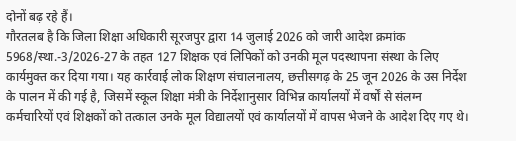दोनों बढ़ रहे हैं।
गौरतलब है कि जिला शिक्षा अधिकारी सूरजपुर द्वारा 14 जुलाई 2026 को जारी आदेश क्रमांक 5968/स्था.-3/2026-27 के तहत 127 शिक्षक एवं लिपिकों को उनकी मूल पदस्थापना संस्था के लिए कार्यमुक्त कर दिया गया। यह कार्रवाई लोक शिक्षण संचालनालय, छत्तीसगढ़ के 25 जून 2026 के उस निर्देश के पालन में की गई है, जिसमें स्कूल शिक्षा मंत्री के निर्देशानुसार विभिन्न कार्यालयों में वर्षों से संलग्न कर्मचारियों एवं शिक्षकों को तत्काल उनके मूल विद्यालयों एवं कार्यालयों में वापस भेजने के आदेश दिए गए थे।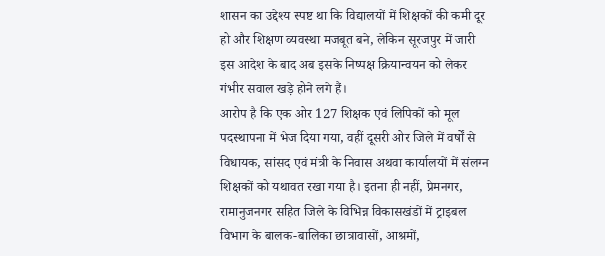शासन का उद्देश्य स्पष्ट था कि विद्यालयों में शिक्षकों की कमी दूर हो और शिक्षण व्यवस्था मजबूत बने, लेकिन सूरजपुर में जारी इस आदेश के बाद अब इसके निष्पक्ष क्रियान्वयन को लेकर गंभीर सवाल खड़े होने लगे हैं।
आरोप है कि एक ओर 127 शिक्षक एवं लिपिकों को मूल पदस्थापना में भेज दिया गया, वहीं दूसरी ओर जिले में वर्षों से विधायक, सांसद एवं मंत्री के निवास अथवा कार्यालयों में संलग्न शिक्षकों को यथावत रखा गया है। इतना ही नहीं, प्रेमनगर, रामानुजनगर सहित जिले के विभिन्न विकासखंडों में ट्राइबल विभाग के बालक-बालिका छात्रावासों, आश्रमों,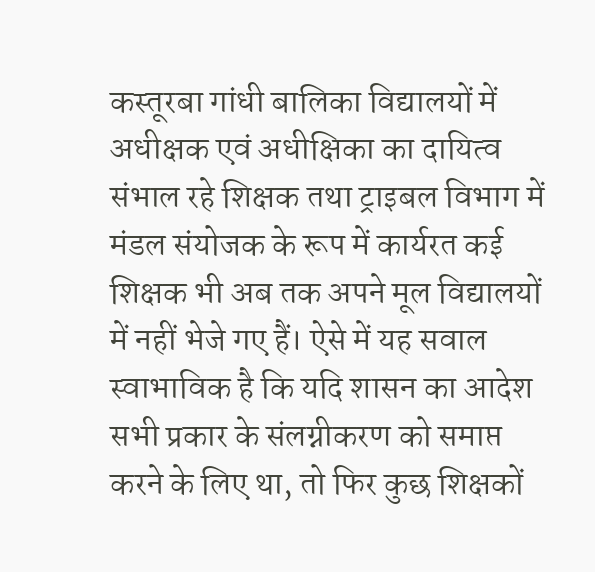कस्तूरबा गांधी बालिका विद्यालयों में अधीक्षक एवं अधीक्षिका का दायित्व संभाल रहे शिक्षक तथा ट्राइबल विभाग में मंडल संयोजक के रूप में कार्यरत कई शिक्षक भी अब तक अपने मूल विद्यालयों में नहीं भेजे गए हैं। ऐसे में यह सवाल स्वाभाविक है कि यदि शासन का आदेश सभी प्रकार के संलग्नीकरण को समाप्त करने के लिए था, तो फिर कुछ शिक्षकों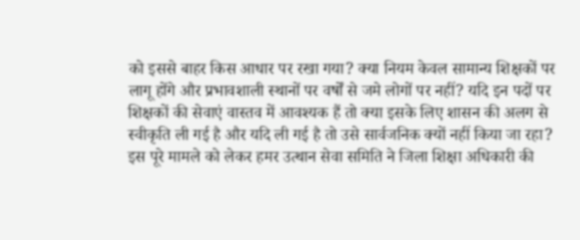को इससे बाहर किस आधार पर रखा गया? क्या नियम केवल सामान्य शिक्षकों पर लागू होंगे और प्रभावशाली स्थानों पर वर्षों से जमे लोगों पर नहीं? यदि इन पदों पर शिक्षकों की सेवाएं वास्तव में आवश्यक हैं तो क्या इसके लिए शासन की अलग से स्वीकृति ली गई है और यदि ली गई है तो उसे सार्वजनिक क्यों नहीं किया जा रहा?
इस पूरे मामले को लेकर हमर उत्थान सेवा समिति ने जिला शिक्षा अधिकारी की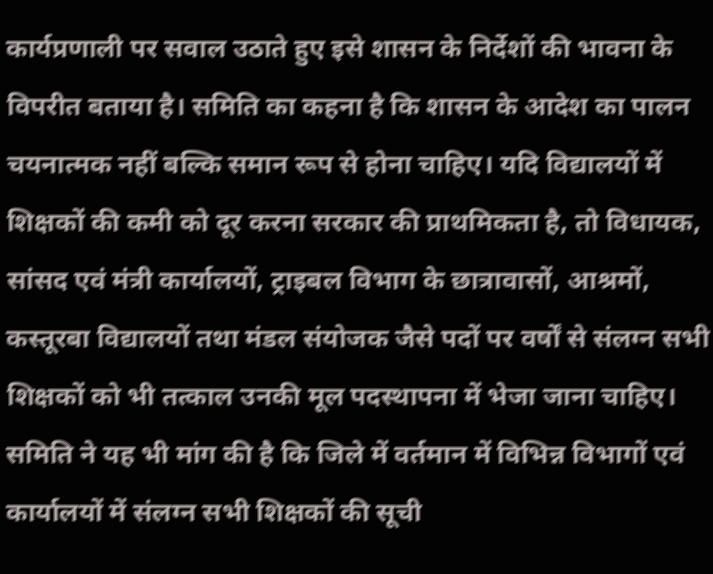कार्यप्रणाली पर सवाल उठाते हुए इसे शासन के निर्देशों की भावना के विपरीत बताया है। समिति का कहना है कि शासन के आदेश का पालन चयनात्मक नहीं बल्कि समान रूप से होना चाहिए। यदि विद्यालयों में शिक्षकों की कमी को दूर करना सरकार की प्राथमिकता है, तो विधायक, सांसद एवं मंत्री कार्यालयों, ट्राइबल विभाग के छात्रावासों, आश्रमों, कस्तूरबा विद्यालयों तथा मंडल संयोजक जैसे पदों पर वर्षों से संलग्न सभी शिक्षकों को भी तत्काल उनकी मूल पदस्थापना में भेजा जाना चाहिए। समिति ने यह भी मांग की है कि जिले में वर्तमान में विभिन्न विभागों एवं कार्यालयों में संलग्न सभी शिक्षकों की सूची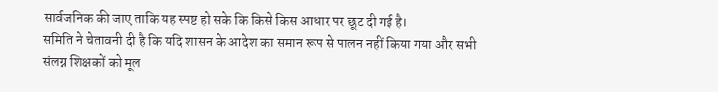सार्वजनिक की जाए ताकि यह स्पष्ट हो सके कि किसे किस आधार पर छूट दी गई है।
समिति ने चेतावनी दी है कि यदि शासन के आदेश का समान रूप से पालन नहीं किया गया और सभी संलग्न शिक्षकों को मूल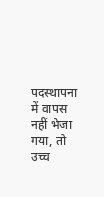पदस्थापना में वापस नहीं भेजा गया, तो उच्च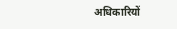अधिकारियों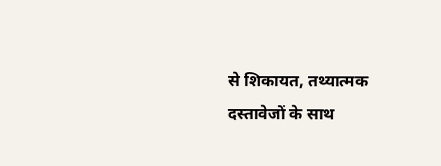से शिकायत, तथ्यात्मक दस्तावेजों के साथ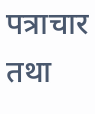पत्राचार तथा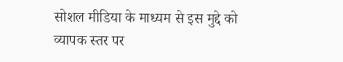सोशल मीडिया के माध्यम से इस मुद्दे को व्यापक स्तर पर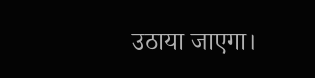उठाया जाएगा।